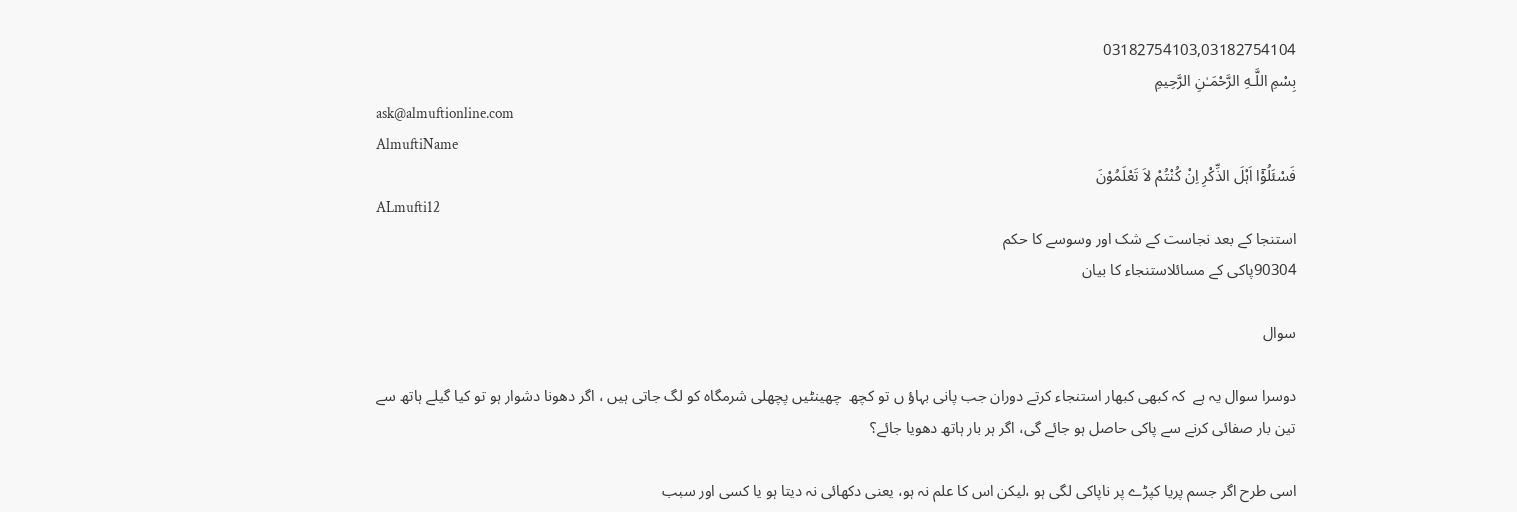03182754103,03182754104
بِسْمِ اللَّـهِ الرَّحْمَـٰنِ الرَّحِيمِ
ask@almuftionline.com
AlmuftiName
فَسْئَلُوْٓا اَہْلَ الذِّکْرِ اِنْ کُنْتُمْ لاَ تَعْلَمُوْنَ
ALmufti12
استنجا کے بعد نجاست کے شک اور وسوسے کا حکم
90304پاکی کے مسائلاستنجاء کا بیان

سوال

دوسرا سوال یہ ہے  کہ کبھی کبھار استنجاء کرتے دوران جب پانی بہاؤ ں تو کچھ  چھینٹیں پچھلی شرمگاہ کو لگ جاتی ہیں ، اگر دھونا دشوار ہو تو کیا گیلے ہاتھ سے تین بار صفائی کرنے سے پاکی حاصل ہو جائے گی، اگر ہر بار ہاتھ دھویا جائے؟

اسی طرح اگر جسم پریا کپڑے پر ناپاکی لگی ہو ،لیکن اس کا علم نہ ہو، یعنی دکھائی نہ دیتا ہو یا کسی اور سبب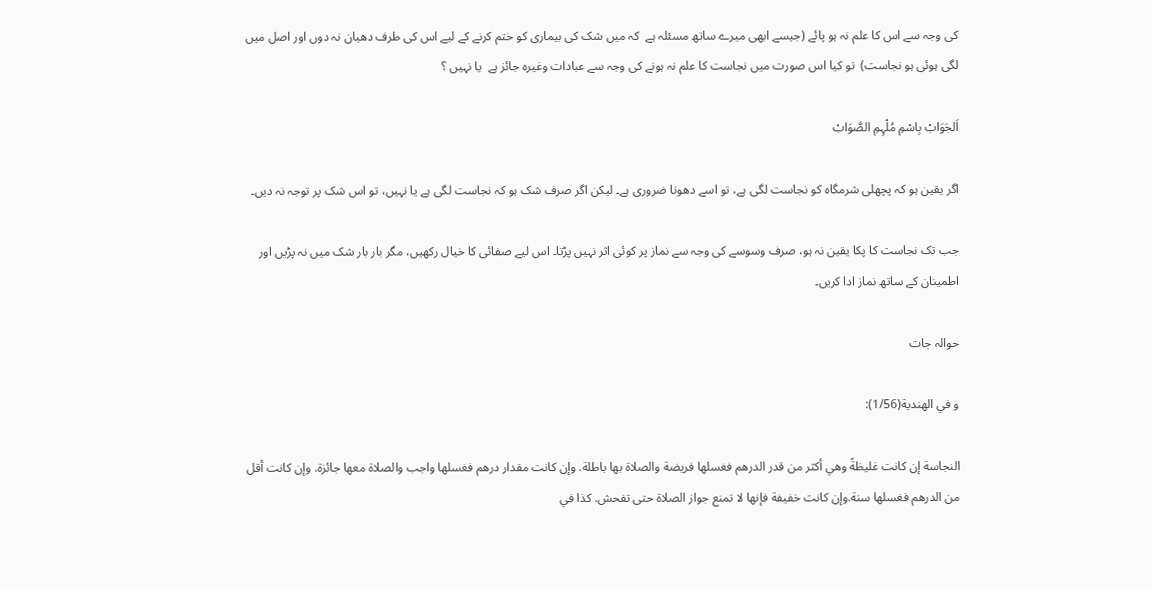کی وجہ سے اس کا علم نہ ہو پائے (جیسے ابھی میرے ساتھ مسئلہ ہے  کہ میں شک کی بیماری کو ختم کرنے کے لیے اس کی طرف دھیان نہ دوں اور اصل میں لگی ہوئی ہو نجاست)  تو کیا اس صورت میں نجاست کا علم نہ ہونے کی وجہ سے عبادات وغیرہ جائز ہے  یا نہیں ؟

اَلجَوَابْ بِاسْمِ مُلْہِمِ الصَّوَابْ

اگر یقین ہو کہ پچھلی شرمگاہ کو نجاست لگی ہے، تو اسے دھونا ضروری ہے۔ لیکن اگر صرف شک ہو کہ نجاست لگی ہے یا نہیں، تو اس شک پر توجہ نہ دیں۔

جب تک نجاست کا پکا یقین نہ ہو، صرف وسوسے کی وجہ سے نماز پر کوئی اثر نہیں پڑتا۔ اس لیے صفائی کا خیال رکھیں، مگر بار بار شک میں نہ پڑیں اور اطمینان کے ساتھ نماز ادا کریں۔

حوالہ جات

و في الهندية(1/56):

النجاسة إن كانت غليظةً وهي أكثر من قدر الدرهم فغسلها فريضة والصلاة بها باطلة. وإن كانت مقدار درهم فغسلها واجب والصلاة معها جائزة. وإن كانت أقل من الدرهم فغسلها سنة.وإن كانت خفيفة فإنها لا تمنع جواز الصلاة حتى تفحش. كذا في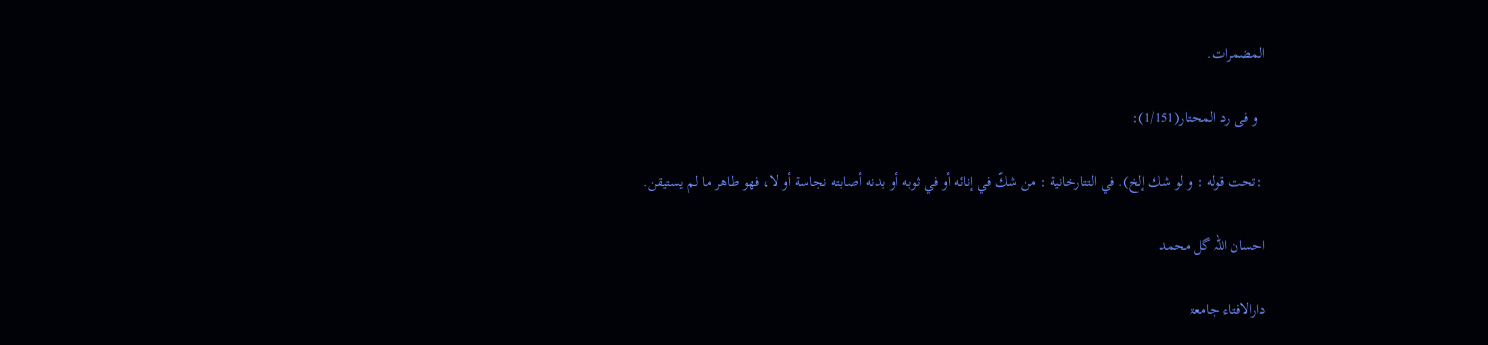المضمرات.

  و فی رد المحتار(1/151):

 :تحت قوله : و لو شك إلخ). في التتارخانية : من شكّ في إنائه أو في ثوبه أو بدنه أصابته نجاسة أو لا، فهو طاهر ما لم يستيقن.

احسان اللہ گل محمد

دارالافتاء جامعۃ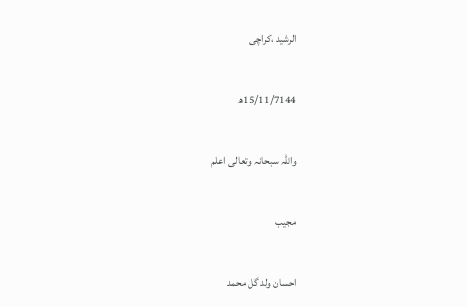الرشید ،کراچی

15/11/7144ھ

واللہ سبحانہ وتعالی اعلم

مجیب

احسان ولد گل محمد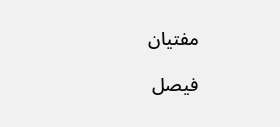مفتیان

فیصل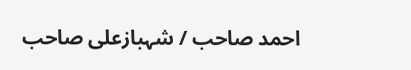احمد صاحب / شہبازعلی صاحب